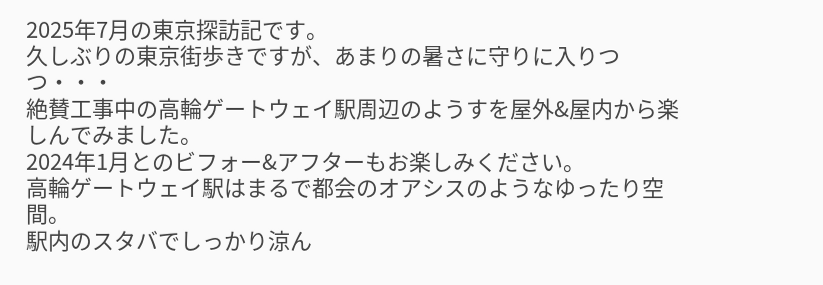2025年7月の東京探訪記です。
久しぶりの東京街歩きですが、あまりの暑さに守りに入りつつ・・・
絶賛工事中の高輪ゲートウェイ駅周辺のようすを屋外&屋内から楽しんでみました。
2024年1月とのビフォー&アフターもお楽しみください。
高輪ゲートウェイ駅はまるで都会のオアシスのようなゆったり空間。
駅内のスタバでしっかり涼ん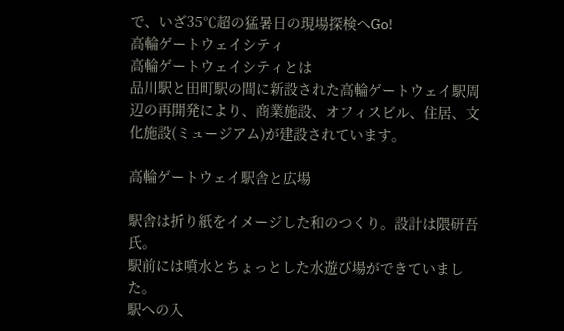で、いざ35℃超の猛暑日の現場探検へGo!
高輪ゲートウェイシティ
高輪ゲートウェイシティとは
品川駅と田町駅の間に新設された高輪ゲートウェイ駅周辺の再開発により、商業施設、オフィスビル、住居、文化施設(ミュージアム)が建設されています。

高輪ゲートウェイ駅舎と広場

駅舎は折り紙をイメージした和のつくり。設計は隈研吾氏。
駅前には噴水とちょっとした水遊び場ができていました。
駅への入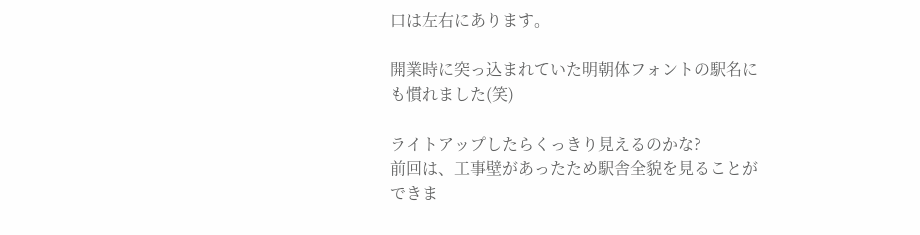口は左右にあります。

開業時に突っ込まれていた明朝体フォントの駅名にも慣れました(笑)

ライトアップしたらくっきり見えるのかな?
前回は、工事壁があったため駅舎全貌を見ることができま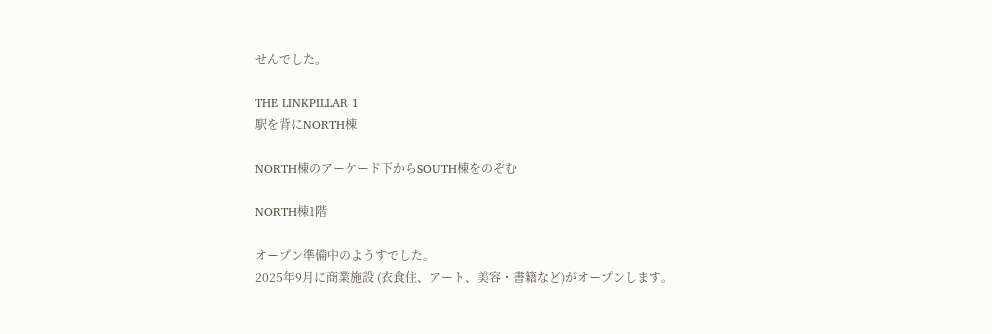せんでした。

THE LINKPILLAR 1
駅を背にNORTH棟

NORTH棟のアーケード下からSOUTH棟をのぞむ

NORTH棟1階

オープン準備中のようすでした。
2025年9月に商業施設 (衣食住、アート、美容・書籍など)がオープンします。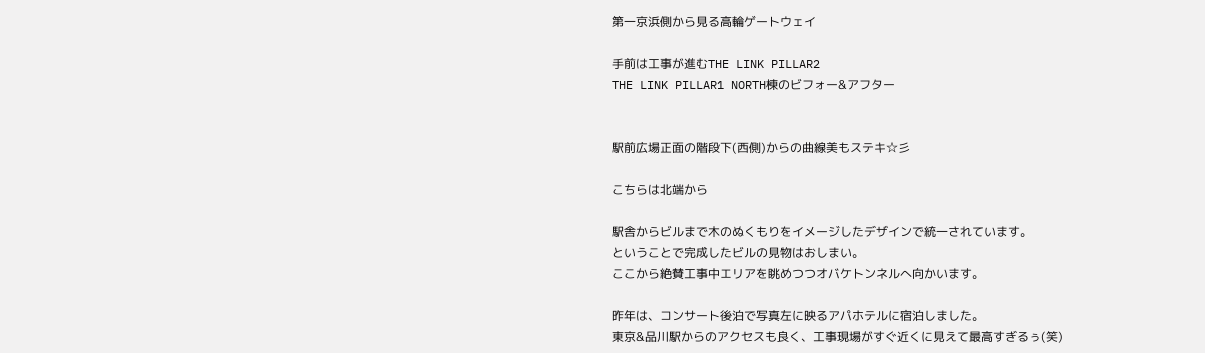第一京浜側から見る高輪ゲートウェイ

手前は工事が進むTHE LINK PILLAR2
THE LINK PILLAR1 NORTH棟のビフォー&アフター


駅前広場正面の階段下(西側)からの曲線美もステキ☆彡

こちらは北端から

駅舎からビルまで木のぬくもりをイメージしたデザインで統一されています。
ということで完成したビルの見物はおしまい。
ここから絶賛工事中エリアを眺めつつオバケトンネルへ向かいます。

昨年は、コンサート後泊で写真左に映るアパホテルに宿泊しました。
東京&品川駅からのアクセスも良く、工事現場がすぐ近くに見えて最高すぎるぅ(笑)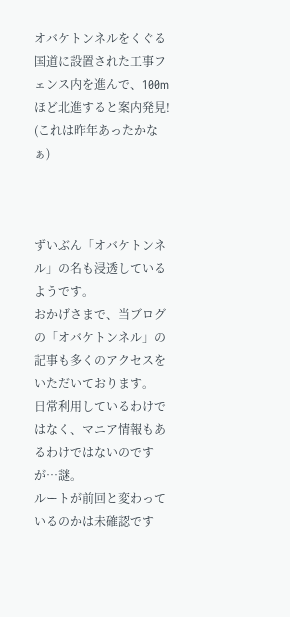オバケトンネルをくぐる
国道に設置された工事フェンス内を進んで、100mほど北進すると案内発見!
(これは昨年あったかなぁ)



ずいぶん「オバケトンネル」の名も浸透しているようです。
おかげさまで、当ブログの「オバケトンネル」の記事も多くのアクセスをいただいております。
日常利用しているわけではなく、マニア情報もあるわけではないのですが…謎。
ルートが前回と変わっているのかは未確認です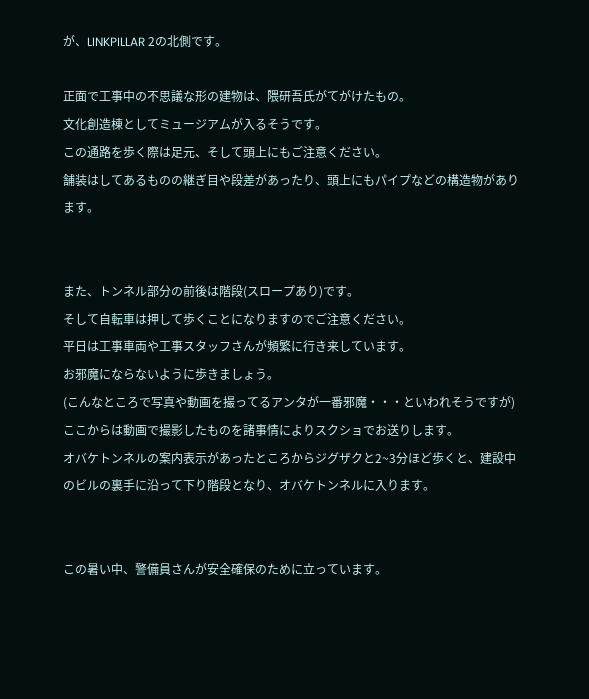が、LINKPILLAR 2の北側です。

正面で工事中の不思議な形の建物は、隈研吾氏がてがけたもの。
文化創造棟としてミュージアムが入るそうです。
この通路を歩く際は足元、そして頭上にもご注意ください。
舗装はしてあるものの継ぎ目や段差があったり、頭上にもパイプなどの構造物があります。


また、トンネル部分の前後は階段(スロープあり)です。
そして自転車は押して歩くことになりますのでご注意ください。
平日は工事車両や工事スタッフさんが頻繁に行き来しています。
お邪魔にならないように歩きましょう。
(こんなところで写真や動画を撮ってるアンタが一番邪魔・・・といわれそうですが)
ここからは動画で撮影したものを諸事情によりスクショでお送りします。
オバケトンネルの案内表示があったところからジグザクと2~3分ほど歩くと、建設中のビルの裏手に沿って下り階段となり、オバケトンネルに入ります。


この暑い中、警備員さんが安全確保のために立っています。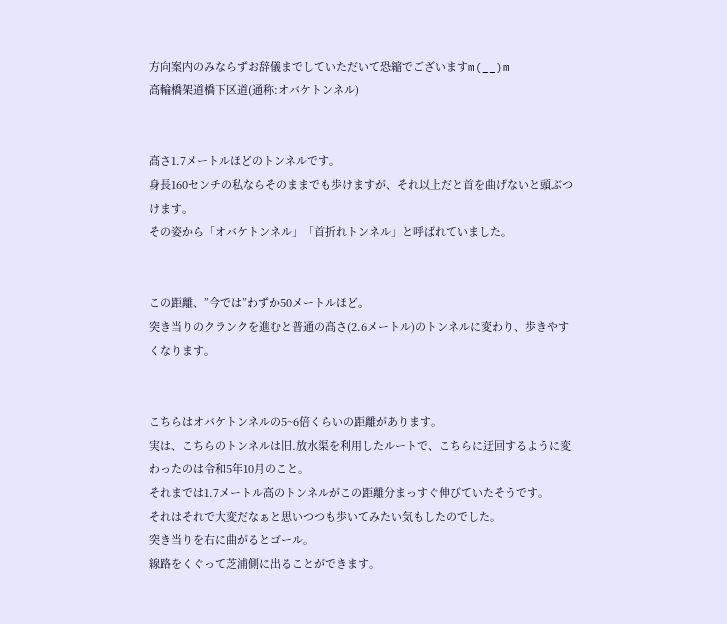方向案内のみならずお辞儀までしていただいて恐縮でございますm(__)m
高輪橋架道橋下区道(通称:オバケトンネル)


高さ1.7メートルほどのトンネルです。
身長160センチの私ならそのままでも歩けますが、それ以上だと首を曲げないと頭ぶつけます。
その姿から「オバケトンネル」「首折れトンネル」と呼ばれていました。


この距離、”今では”わずか50メートルほど。
突き当りのクランクを進むと普通の高さ(2.6メートル)のトンネルに変わり、歩きやすくなります。


こちらはオバケトンネルの5~6倍くらいの距離があります。
実は、こちらのトンネルは旧.放水渠を利用したルートで、こちらに迂回するように変わったのは令和5年10月のこと。
それまでは1.7メートル高のトンネルがこの距離分まっすぐ伸びていたそうです。
それはそれで大変だなぁと思いつつも歩いてみたい気もしたのでした。
突き当りを右に曲がるとゴール。
線路をくぐって芝浦側に出ることができます。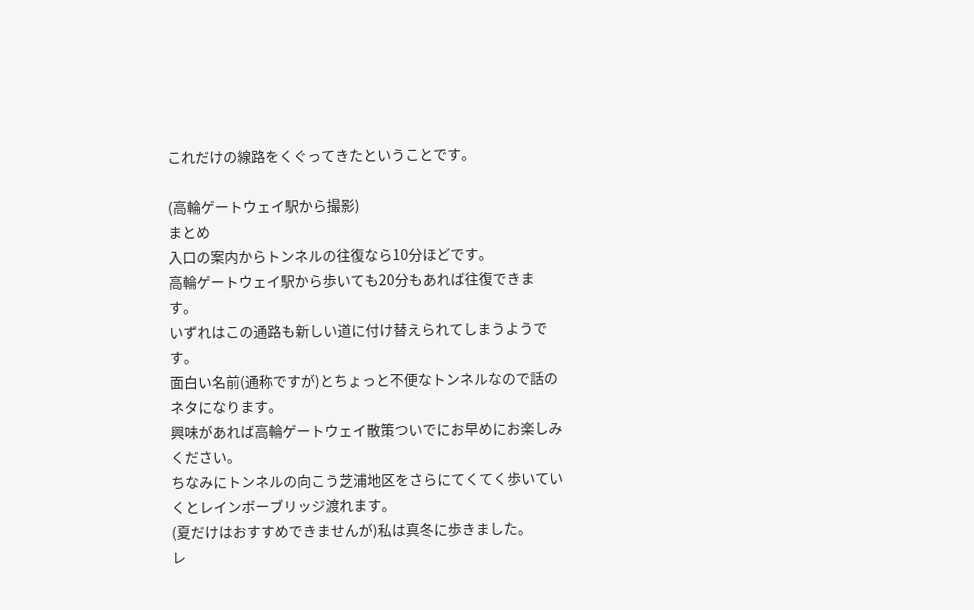これだけの線路をくぐってきたということです。

(高輪ゲートウェイ駅から撮影)
まとめ
入口の案内からトンネルの往復なら10分ほどです。
高輪ゲートウェイ駅から歩いても20分もあれば往復できます。
いずれはこの通路も新しい道に付け替えられてしまうようです。
面白い名前(通称ですが)とちょっと不便なトンネルなので話のネタになります。
興味があれば高輪ゲートウェイ散策ついでにお早めにお楽しみください。
ちなみにトンネルの向こう芝浦地区をさらにてくてく歩いていくとレインボーブリッジ渡れます。
(夏だけはおすすめできませんが)私は真冬に歩きました。
レ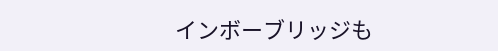インボーブリッジも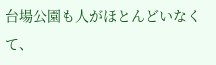台場公園も人がほとんどいなくて、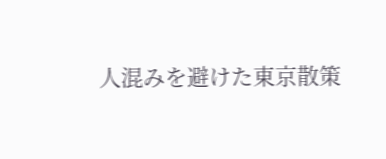人混みを避けた東京散策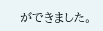ができました。